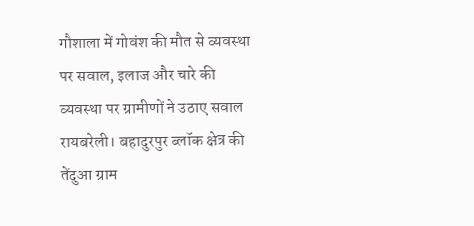गौशाला में गोवंश की मौत से व्यवस्था पर सवाल, इलाज और चारे की व्यवस्था पर ग्रामीणों ने उठाए सवाल
रायबरेली। बहादुरपुर ब्लॉक क्षेत्र की तेंदुआ ग्राम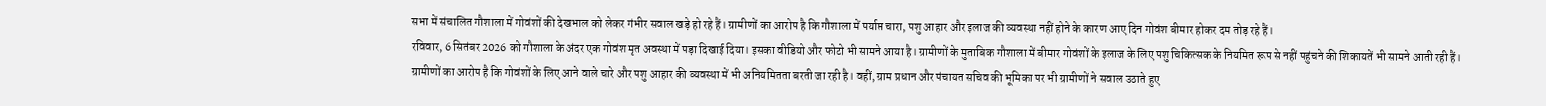सभा में संचालित गौशाला में गोवंशों की देखभाल को लेकर गंभीर सवाल खड़े हो रहे हैं। ग्रामीणों का आरोप है कि गौशाला में पर्याप्त चारा, पशु आहार और इलाज की व्यवस्था नहीं होने के कारण आए दिन गोवंश बीमार होकर दम तोड़ रहे हैं।
रविवार, 6 सितंबर 2026 को गौशाला के अंदर एक गोवंश मृत अवस्था में पड़ा दिखाई दिया। इसका वीडियो और फोटो भी सामने आया है। ग्रामीणों के मुताबिक गौशाला में बीमार गोवंशों के इलाज के लिए पशु चिकित्सक के नियमित रूप से नहीं पहुंचने की शिकायतें भी सामने आती रही हैं।
ग्रामीणों का आरोप है कि गोवंशों के लिए आने वाले चारे और पशु आहार की व्यवस्था में भी अनियमितता बरती जा रही है। वहीं, ग्राम प्रधान और पंचायत सचिव की भूमिका पर भी ग्रामीणों ने सवाल उठाते हुए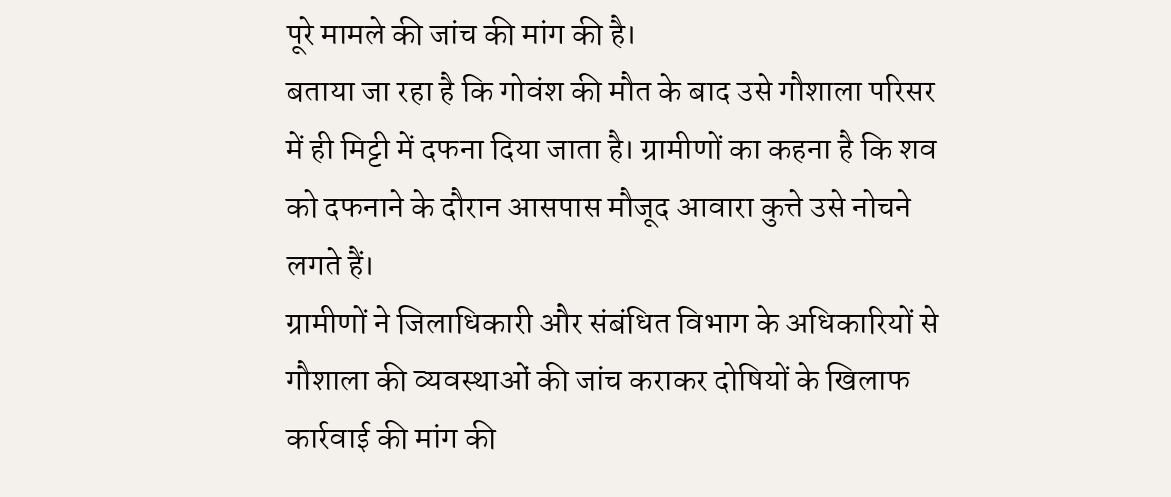पूरे मामले की जांच की मांग की है।
बताया जा रहा है कि गोवंश की मौत के बाद उसे गौशाला परिसर में ही मिट्टी में दफना दिया जाता है। ग्रामीणों का कहना है कि शव को दफनाने के दौरान आसपास मौजूद आवारा कुत्ते उसे नोचने लगते हैं।
ग्रामीणों ने जिलाधिकारी और संबंधित विभाग के अधिकारियों से गौशाला की व्यवस्थाओं की जांच कराकर दोषियों के खिलाफ कार्रवाई की मांग की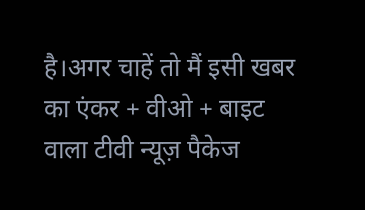है।अगर चाहें तो मैं इसी खबर का एंकर + वीओ + बाइट वाला टीवी न्यूज़ पैकेज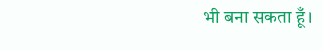भी बना सकता हूँ।